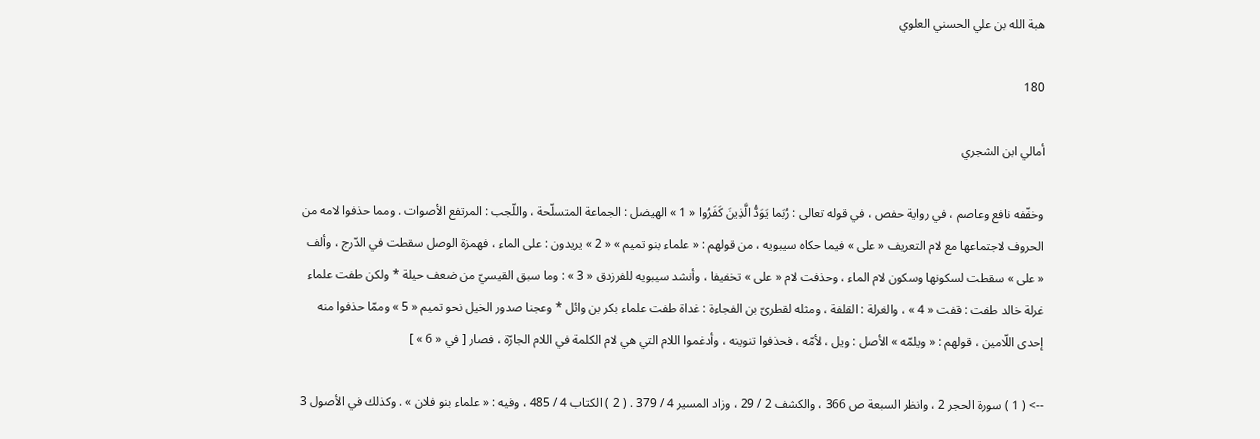هبة الله بن علي الحسني العلوي

180

أمالي ابن الشجري

وخفّفه نافع وعاصم ، في رواية حفص ، في قوله تعالى : رُبَما يَوَدُّ الَّذِينَ كَفَرُوا « 1 » الهيضل : الجماعة المتسلّحة ، واللّجب : المرتفع الأصوات . ومما حذفوا لامه من الحروف لاجتماعها مع لام التعريف « على » فيما حكاه سيبويه ، من قولهم : « علماء بنو تميم » « 2 » يريدون : على الماء ، فهمزة الوصل سقطت في الدّرج ، وألف « على » سقطت لسكونها وسكون لام الماء ، وحذفت لام « على » تخفيفا ، وأنشد سيبويه للفرزدق « 3 » : وما سبق القيسيّ من ضعف حيلة * ولكن طفت علماء غرلة خالد طفت : قفت « 4 » ، والغرلة : القلفة ، ومثله لقطرىّ بن الفجاءة : غداة طفت علماء بكر بن وائل * وعجنا صدور الخيل نحو تميم « 5 » وممّا حذفوا منه إحدى اللّامين ، قولهم : « ويلمّه » الأصل : ويل ، لأمّه ، فحذفوا تنوينه ، وأدغموا اللام التي هي لام الكلمة في اللام الجارّة ، فصار [ في « 6 » ]

--> ( 1 ) سورة الحجر 2 ، وانظر السبعة ص 366 ، والكشف 2 / 29 ، وزاد المسير 4 / 379 . ( 2 ) الكتاب 4 / 485 ، وفيه : « علماء بنو فلان » . وكذلك في الأصول 3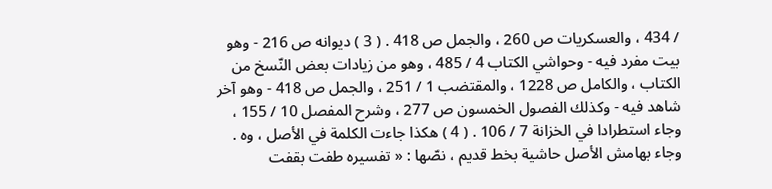/ 434 ، والعسكريات ص 260 ، والجمل ص 418 . ( 3 ) ديوانه ص 216 - وهو بيت مفرد فيه - وحواشي الكتاب 4 / 485 ، وهو من زيادات بعض النّسخ من الكتاب ، والكامل ص 1228 ، والمقتضب 1 / 251 ، والجمل ص 418 - وهو آخر شاهد فيه - وكذلك الفصول الخمسون ص 277 ، وشرح المفصل 10 / 155 ، وجاء استطرادا في الخزانة 7 / 106 . ( 4 ) هكذا جاءت الكلمة في الأصل ، وه . وجاء بهامش الأصل حاشية بخط قديم ، نصّها : « تفسيره طفت بقفت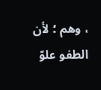، وهم ؛ لأن الطفو علوّ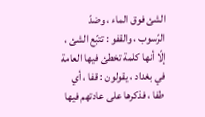الشئ فوق الماء ، وضدّ الرّسوب ، والقفو : تتبّع الشئ ، إلّا أنها كلمة تخطئ فيها العامة في بغداد ، يقولون : قفا ، أي طفا ، فذكرها على عادتهم فيها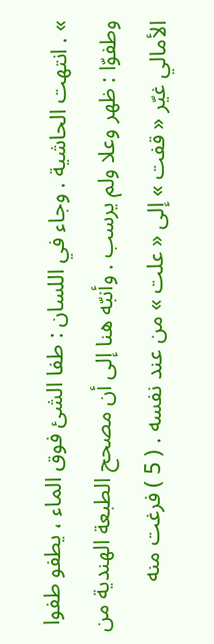» . انتهت الحاشية . وجاء في اللسان : طفا الشئ فوق الماء ، يطفو طفوا وطفوّا : ظهر وعلا ولم يرسب . وأنبّه هنا إلى أن مصحح الطبعة الهندية من الأمالي غيّر « قفت » إلى « علت » من عند نفسه . ( 5 ) فرغت منه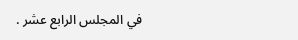في المجلس الرابع عشر .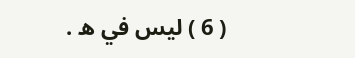( 6 ) ليس في ه .